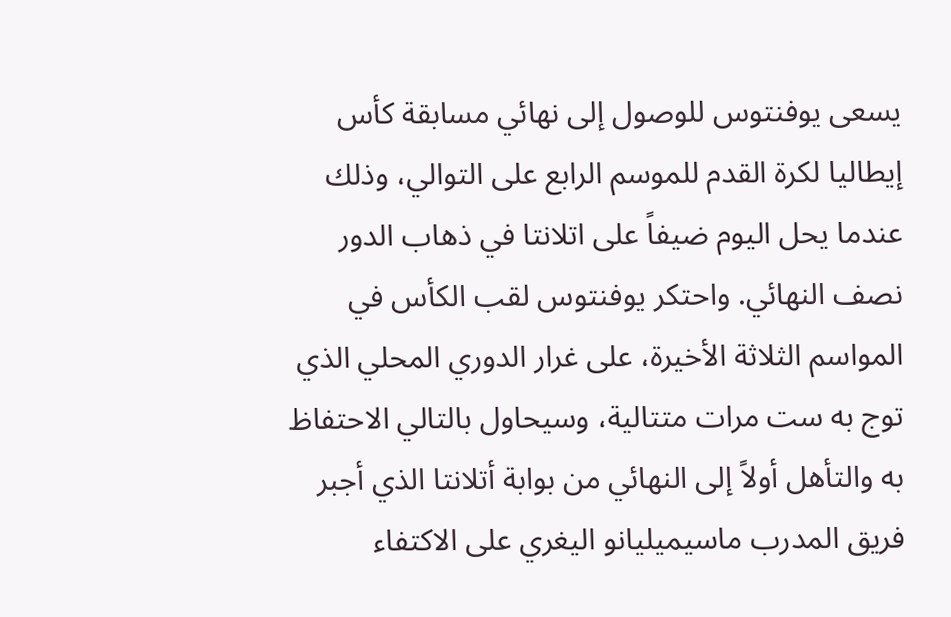يسعى يوفنتوس للوصول إلى نهائي مسابقة كأس إيطاليا لكرة القدم للموسم الرابع على التوالي، وذلك عندما يحل اليوم ضيفاً على اتلانتا في ذهاب الدور نصف النهائي. واحتكر يوفنتوس لقب الكأس في المواسم الثلاثة الأخيرة، على غرار الدوري المحلي الذي توج به ست مرات متتالية، وسيحاول بالتالي الاحتفاظ به والتأهل أولاً إلى النهائي من بوابة أتلانتا الذي أجبر فريق المدرب ماسيميليانو اليغري على الاكتفاء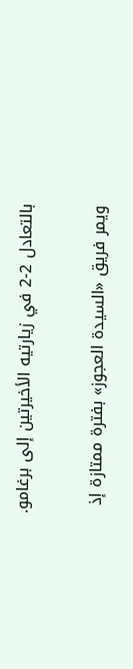بالتعادل 2-2 في زيارتيه الأخيرتين إلى برغامو.

ويمر فريق «السيدة العجوز» بفترة ممتازة إذ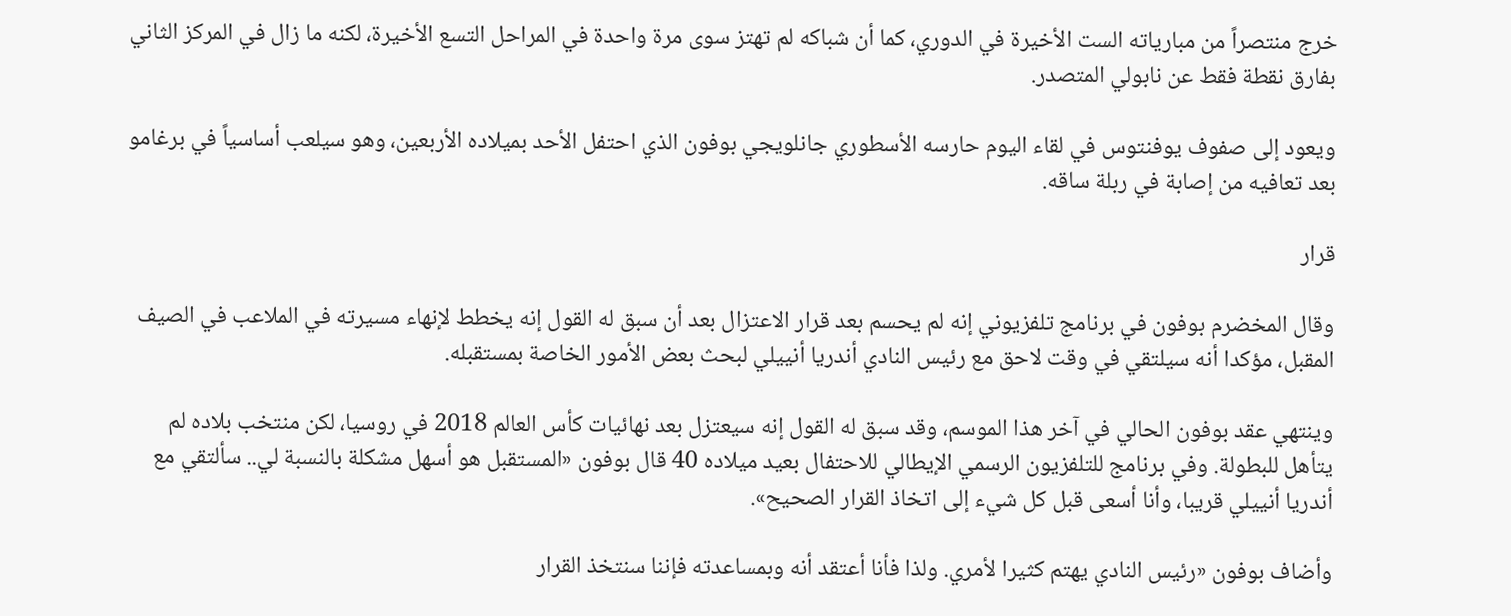خرج منتصراً من مبارياته الست الأخيرة في الدوري، كما أن شباكه لم تهتز سوى مرة واحدة في المراحل التسع الأخيرة، لكنه ما زال في المركز الثاني بفارق نقطة فقط عن نابولي المتصدر.

ويعود إلى صفوف يوفنتوس في لقاء اليوم حارسه الأسطوري جانلويجي بوفون الذي احتفل الأحد بميلاده الأربعين، وهو سيلعب أساسياً في برغامو بعد تعافيه من إصابة في ربلة ساقه.

قرار

وقال المخضرم بوفون في برنامج تلفزيوني إنه لم يحسم بعد قرار الاعتزال بعد أن سبق له القول إنه يخطط لإنهاء مسيرته في الملاعب في الصيف المقبل، مؤكدا أنه سيلتقي في وقت لاحق مع رئيس النادي أندريا أنييلي لبحث بعض الأمور الخاصة بمستقبله.

وينتهي عقد بوفون الحالي في آخر هذا الموسم، وقد سبق له القول إنه سيعتزل بعد نهائيات كأس العالم 2018 في روسيا، لكن منتخب بلاده لم يتأهل للبطولة. وفي برنامج للتلفزيون الرسمي الإيطالي للاحتفال بعيد ميلاده 40 قال بوفون «المستقبل هو أسهل مشكلة بالنسبة لي.. سألتقي مع أندريا أنييلي قريبا، وأنا أسعى قبل كل شيء إلى اتخاذ القرار الصحيح».

وأضاف بوفون «رئيس النادي يهتم كثيرا لأمري. ولذا فأنا أعتقد أنه وبمساعدته فإننا سنتخذ القرار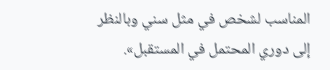المناسب لشخص في مثل سني وبالنظر إلى دوري المحتمل في المستقبل».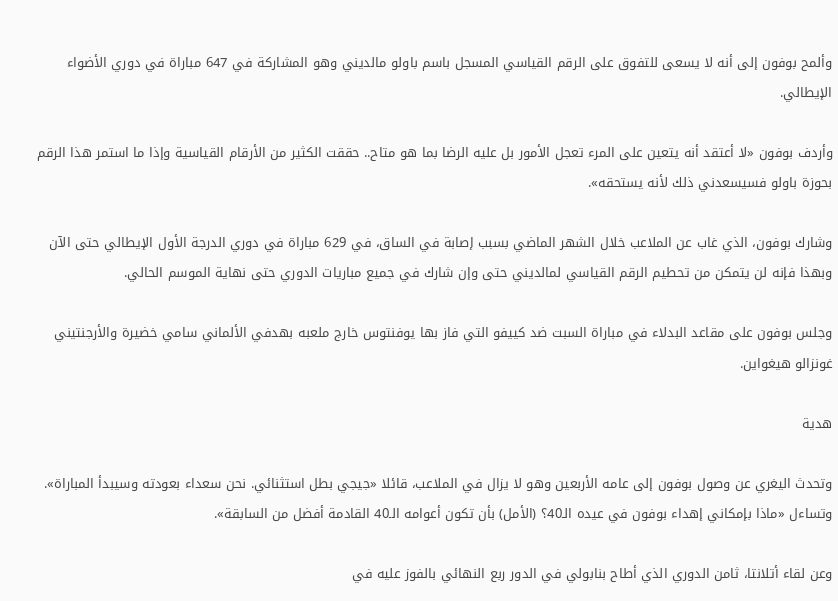وألمح بوفون إلى أنه لا يسعى للتفوق على الرقم القياسي المسجل باسم باولو مالديني وهو المشاركة في 647 مباراة في دوري الأضواء الإيطالي.

وأردف بوفون «لا أعتقد أنه يتعين على المرء تعجل الأمور بل عليه الرضا بما هو متاح.. حققت الكثير من الأرقام القياسية وإذا ما استمر هذا الرقم بحوزة باولو فسيسعدني ذلك لأنه يستحقه».

وشارك بوفون، الذي غاب عن الملاعب خلال الشهر الماضي بسبب إصابة في الساق، في 629 مباراة في دوري الدرجة الأول الإيطالي حتى الآن وبهذا فإنه لن يتمكن من تحطيم الرقم القياسي لمالديني حتى وإن شارك في جميع مباريات الدوري حتى نهاية الموسم الحالي.

وجلس بوفون على مقاعد البدلاء في مباراة السبت ضد كييفو التي فاز بها يوفنتوس خارج ملعبه بهدفي الألماني سامي خضيرة والأرجنتيني غونزالو هيغواين.

هدية

وتحدث اليغري عن وصول بوفون إلى عامه الأربعين وهو لا يزال في الملاعب، قائلا «جيجي بطل استثنائي. نحن سعداء بعودته وسيبدأ المباراة». وتساءل «ماذا بإمكاني إهداء بوفون في عيده الـ40؟ (الأمل) بأن تكون أعوامه الـ40 القادمة أفضل من السابقة».

وعن لقاء أتلانتا، ثامن الدوري الذي أطاح بنابولي في الدور ربع النهائي بالفوز عليه في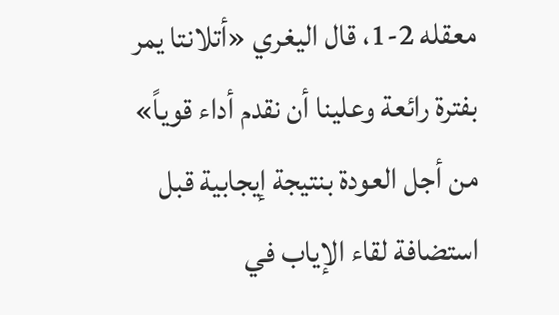معقله 2-1، قال اليغري «أتلانتا يمر بفترة رائعة وعلينا أن نقدم أداء قوياً» من أجل العودة بنتيجة إيجابية قبل استضافة لقاء الإياب في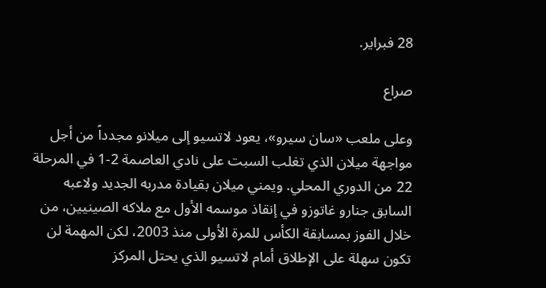28 فبراير.

صراع

وعلى ملعب «سان سيرو»، يعود لاتسيو إلى ميلانو مجدداً من أجل مواجهة ميلان الذي تغلب السبت على نادي العاصمة 2-1 في المرحلة 22 من الدوري المحلي. ويمني ميلان بقيادة مدربه الجديد ولاعبه السابق جنارو غاتوزو في إنقاذ موسمه الأول مع ملاكه الصينيين، من خلال الفوز بمسابقة الكأس للمرة الأولى منذ 2003، لكن المهمة لن تكون سهلة على الإطلاق أمام لاتسيو الذي يحتل المركز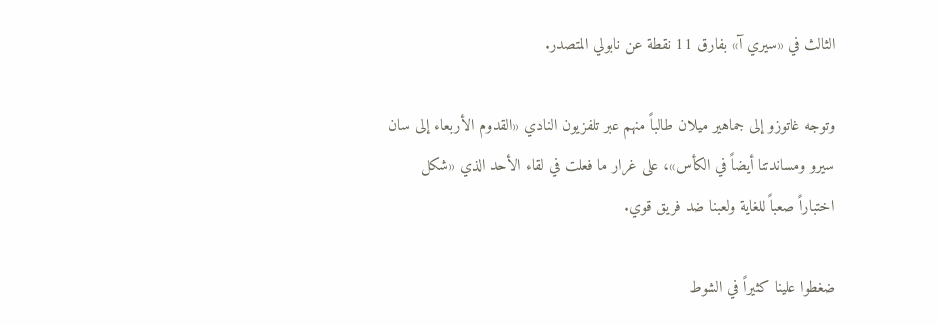الثالث في «سيري آ» بفارق 11 نقطة عن نابولي المتصدر.

وتوجه غاتوزو إلى جماهير ميلان طالباً منهم عبر تلفزيون النادي «القدوم الأربعاء إلى سان سيرو ومساندتنا أيضاً في الكأس»، على غرار ما فعلت في لقاء الأحد الذي «شكل اختباراً صعباً للغاية ولعبنا ضد فريق قوي.

ضغطوا علينا كثيراً في الشوط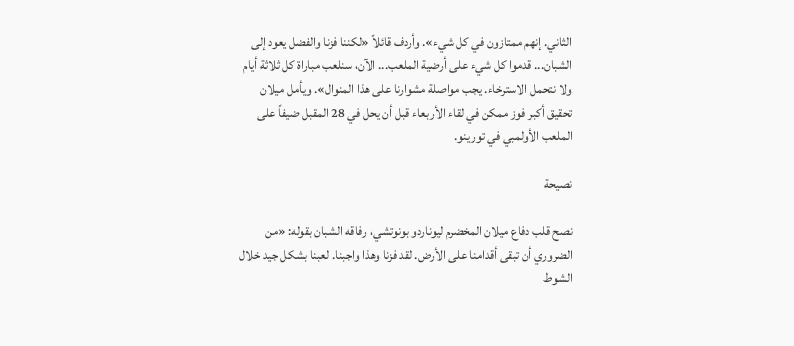الثاني. إنهم ممتازون في كل شيء». وأردف قائلاً «لكننا فزنا والفضل يعود إلى الشبان... قدموا كل شيء على أرضية الملعب... الآن، سنلعب مباراة كل ثلاثة أيام ولا نتحمل الاسترخاء. يجب مواصلة مشوارنا على هذا المنوال». ويأمل ميلان تحقيق أكبر فوز ممكن في لقاء الأربعاء قبل أن يحل في 28 المقبل ضيفاً على الملعب الأولمبي في تورينو.

نصيحة

نصح قلب دفاع ميلان المخضرم ليوناردو بونوتشي، رفاقه الشبان بقوله: «من الضروري أن تبقى أقدامنا على الأرض. لقد فزنا وهذا واجبنا. لعبنا بشكل جيد خلال الشوط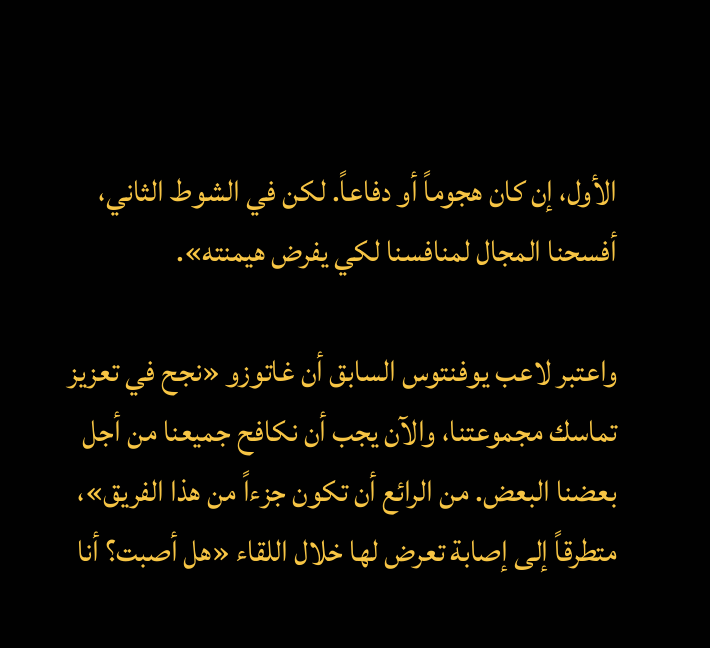الأول، إن كان هجوماً أو دفاعاً. لكن في الشوط الثاني، أفسحنا المجال لمنافسنا لكي يفرض هيمنته».

واعتبر لاعب يوفنتوس السابق أن غاتوزو «نجح في تعزيز تماسك مجموعتنا، والآن يجب أن نكافح جميعنا من أجل بعضنا البعض. من الرائع أن تكون جزءاً من هذا الفريق»، متطرقاً إلى إصابة تعرض لها خلال اللقاء «هل أصبت؟ أنا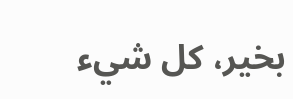بخير، كل شيء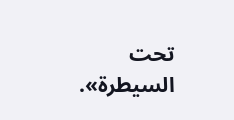تحت السيطرة».